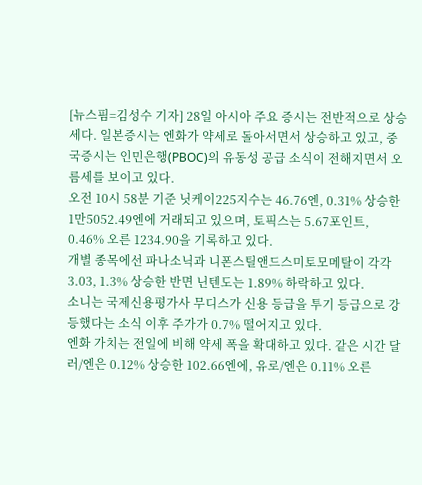[뉴스핌=김성수 기자] 28일 아시아 주요 증시는 전반적으로 상승세다. 일본증시는 엔화가 약세로 돌아서면서 상승하고 있고, 중국증시는 인민은행(PBOC)의 유동성 공급 소식이 전해지면서 오름세를 보이고 있다.
오전 10시 58분 기준 닛케이225지수는 46.76엔, 0.31% 상승한 1만5052.49엔에 거래되고 있으며, 토픽스는 5.67포인트, 0.46% 오른 1234.90을 기록하고 있다.
개별 종목에선 파나소닉과 니폰스틸앤드스미토모메탈이 각각 3.03, 1.3% 상승한 반면 닌텐도는 1.89% 하락하고 있다.
소니는 국제신용평가사 무디스가 신용 등급을 투기 등급으로 강등했다는 소식 이후 주가가 0.7% 떨어지고 있다.
엔화 가치는 전일에 비해 약세 폭을 확대하고 있다. 같은 시간 달러/엔은 0.12% 상승한 102.66엔에, 유로/엔은 0.11% 오른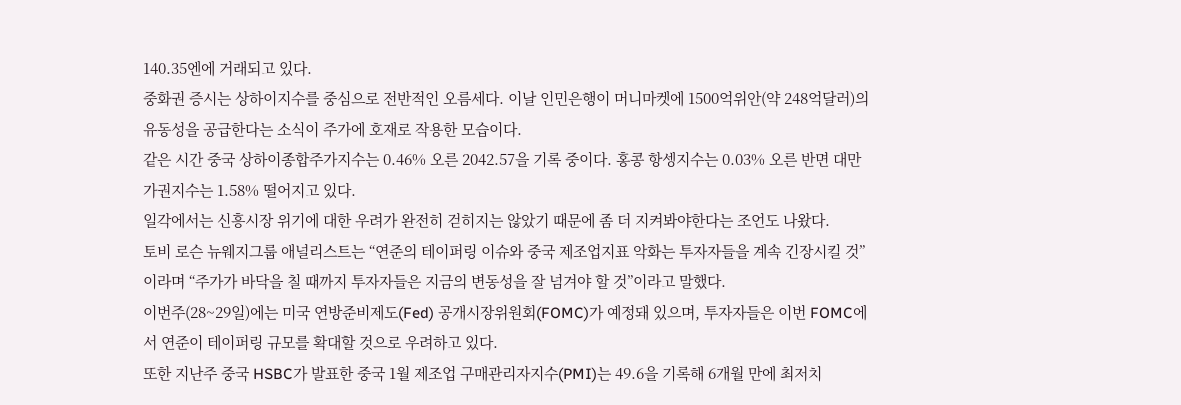140.35엔에 거래되고 있다.
중화권 증시는 상하이지수를 중심으로 전반적인 오름세다. 이날 인민은행이 머니마켓에 1500억위안(약 248억달러)의 유동성을 공급한다는 소식이 주가에 호재로 작용한 모습이다.
같은 시간 중국 상하이종합주가지수는 0.46% 오른 2042.57을 기록 중이다. 홍콩 항셍지수는 0.03% 오른 반면 대만 가권지수는 1.58% 떨어지고 있다.
일각에서는 신흥시장 위기에 대한 우려가 완전히 걷히지는 않았기 때문에 좀 더 지켜봐야한다는 조언도 나왔다.
토비 로슨 뉴웨지그룹 애널리스트는 “연준의 테이퍼링 이슈와 중국 제조업지표 악화는 투자자들을 계속 긴장시킬 것”이라며 “주가가 바닥을 칠 때까지 투자자들은 지금의 변동성을 잘 넘겨야 할 것”이라고 말했다.
이번주(28~29일)에는 미국 연방준비제도(Fed) 공개시장위원회(FOMC)가 예정돼 있으며, 투자자들은 이번 FOMC에서 연준이 테이퍼링 규모를 확대할 것으로 우려하고 있다.
또한 지난주 중국 HSBC가 발표한 중국 1월 제조업 구매관리자지수(PMI)는 49.6을 기록해 6개월 만에 최저치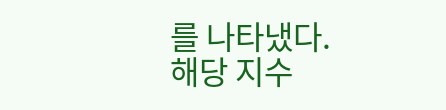를 나타냈다.
해당 지수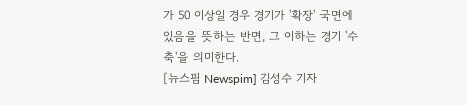가 50 이상일 경우 경기가 '확장' 국면에 있음을 뜻하는 반면, 그 이하는 경기 '수축'을 의미한다.
[뉴스핌 Newspim] 김성수 기자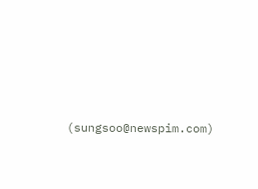(sungsoo@newspim.com)